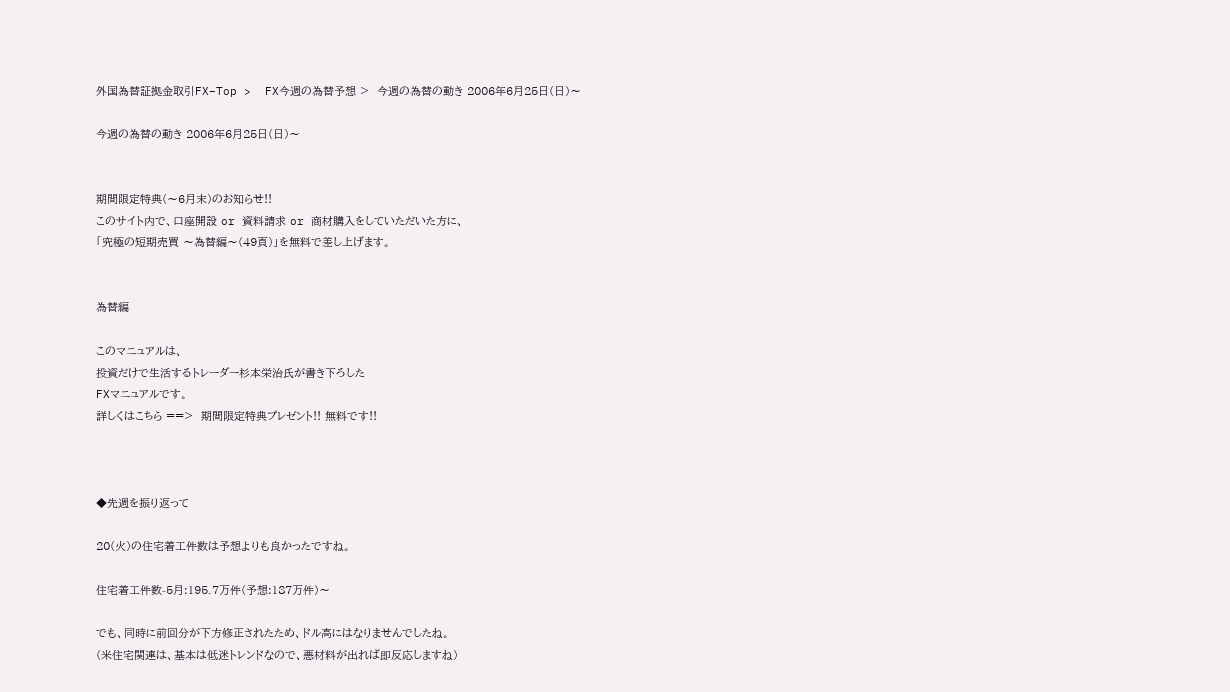外国為替証拠金取引FX−Top >  FX今週の為替予想 >  今週の為替の動き 2006年6月25日(日)〜

今週の為替の動き 2006年6月25日(日)〜


期間限定特典(〜6月末)のお知らせ!!
このサイト内で、口座開設 or 資料請求 or 商材購入をしていただいた方に、
「究極の短期売買 〜為替編〜(49頁)」を無料で差し上げます。


為替編

このマニュアルは、
投資だけで生活するトレーダー杉本栄治氏が書き下ろした
FXマニュアルです。
詳しくはこちら ==>  期間限定特典プレゼント!! 無料です!!



◆先週を振り返って

20(火)の住宅着工件数は予想よりも良かったですね。

住宅着工件数-5月:195.7万件(予想:187万件)〜

でも、同時に前回分が下方修正されたため、ドル高にはなりませんでしたね。
(米住宅関連は、基本は低迷トレンドなので、悪材料が出れば即反応しますね)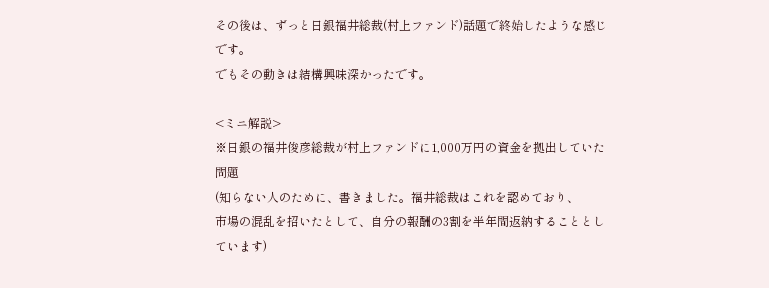その後は、ずっと日銀福井総裁(村上ファンド)話題で終始したような感じです。
でもその動きは結構興味深かったです。

<ミニ解説>
※日銀の福井俊彦総裁が村上ファンドに1,000万円の資金を拠出していた問題
(知らない人のために、書きました。福井総裁はこれを認めており、
市場の混乱を招いたとして、自分の報酬の3割を半年間返納することとしています)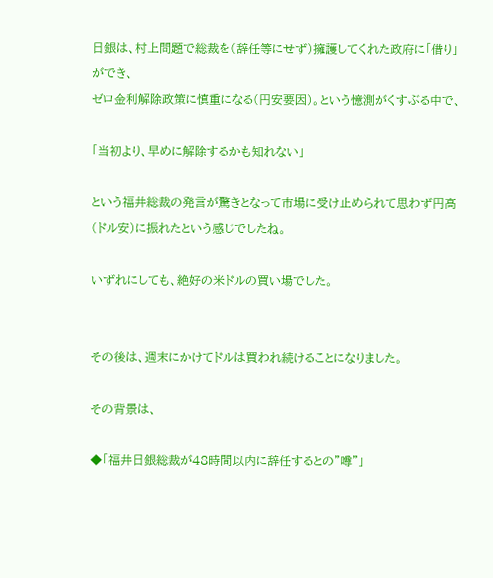日銀は、村上問題で総裁を(辞任等にせず)擁護してくれた政府に「借り」ができ、
ゼロ金利解除政策に慎重になる(円安要因)。という憶測がくすぶる中で、

「当初より、早めに解除するかも知れない」

という福井総裁の発言が驚きとなって市場に受け止められて思わず円高(ドル安)に振れたという感じでしたね。

いずれにしても、絶好の米ドルの買い場でした。


その後は、週末にかけてドルは買われ続けることになりました。

その背景は、

◆「福井日銀総裁が48時間以内に辞任するとの”噂”」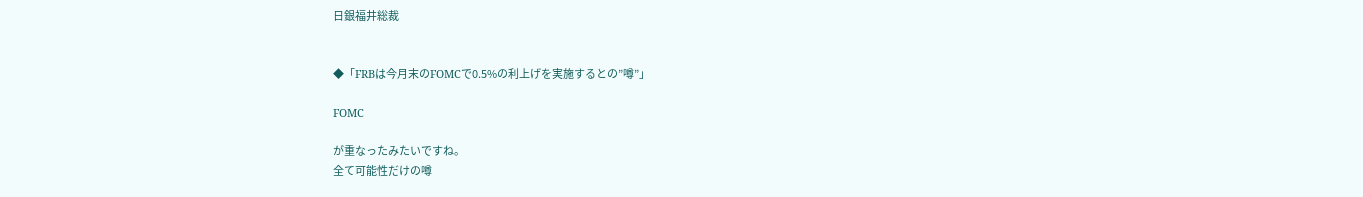日銀福井総裁


◆「FRBは今月末のFOMCで0.5%の利上げを実施するとの”噂”」

FOMC

が重なったみたいですね。
全て可能性だけの噂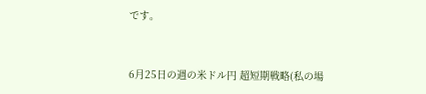です。


6月25日の週の米ドル円 超短期戦略(私の場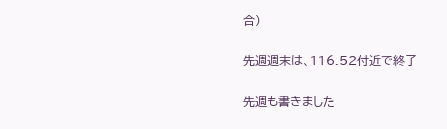合)

先週週末は、116.52付近で終了

先週も書きました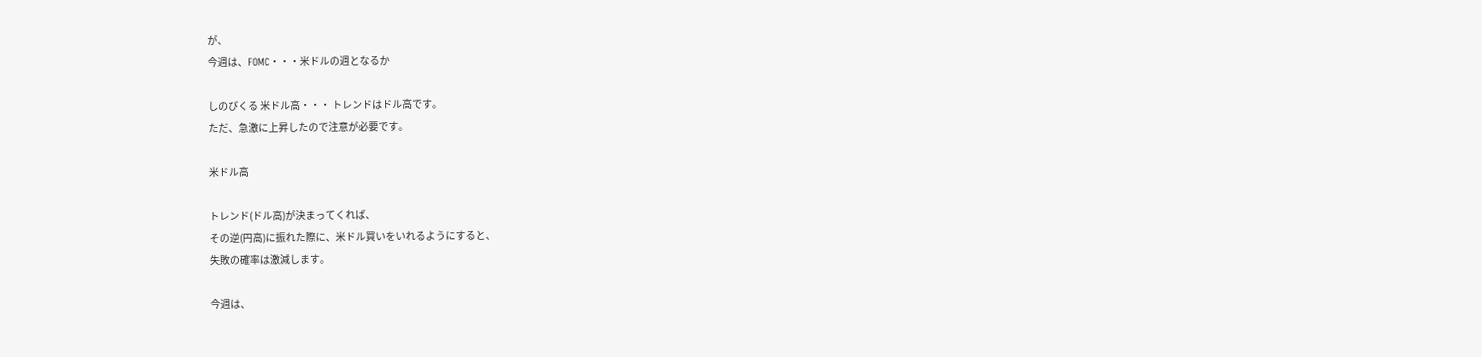が、
今週は、FOMC・・・米ドルの週となるか

しのびくる 米ドル高・・・ トレンドはドル高です。
ただ、急激に上昇したので注意が必要です。

米ドル高

トレンド(ドル高)が決まってくれば、
その逆(円高)に振れた際に、米ドル買いをいれるようにすると、
失敗の確率は激減します。

今週は、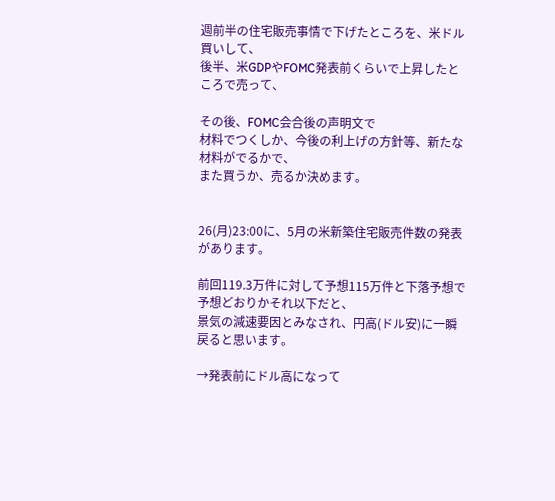週前半の住宅販売事情で下げたところを、米ドル買いして、
後半、米GDPやFOMC発表前くらいで上昇したところで売って、

その後、FOMC会合後の声明文で
材料でつくしか、今後の利上げの方針等、新たな材料がでるかで、
また買うか、売るか決めます。


26(月)23:00に、5月の米新築住宅販売件数の発表があります。

前回119.3万件に対して予想115万件と下落予想で
予想どおりかそれ以下だと、
景気の減速要因とみなされ、円高(ドル安)に一瞬戻ると思います。

→発表前にドル高になって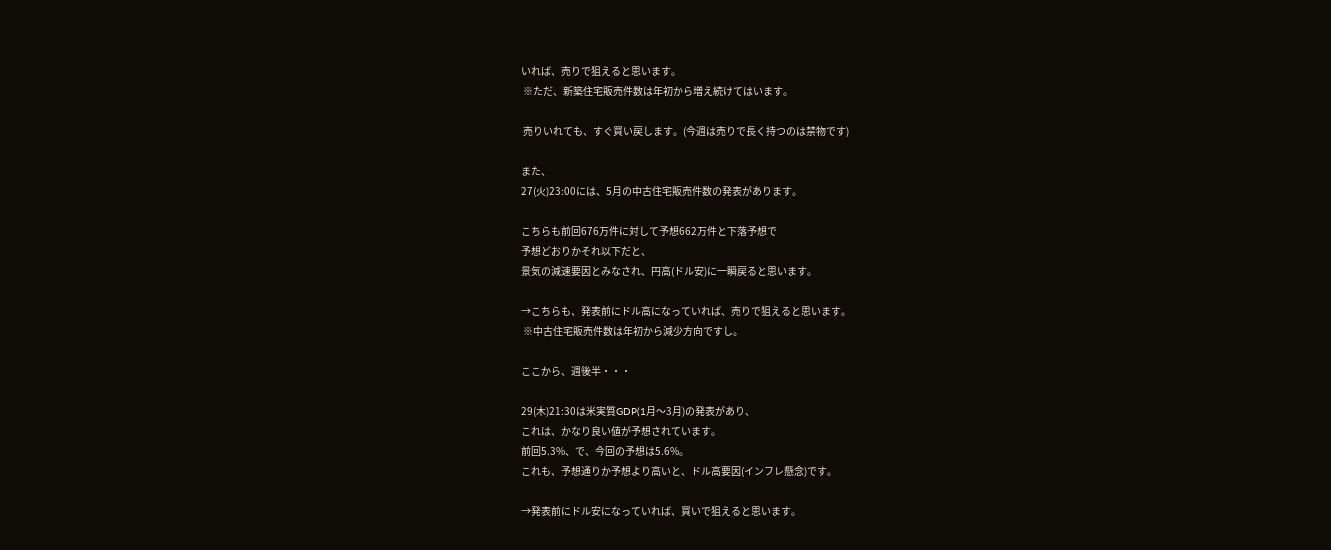いれば、売りで狙えると思います。
 ※ただ、新築住宅販売件数は年初から増え続けてはいます。

 売りいれても、すぐ買い戻します。(今週は売りで長く持つのは禁物です)

また、
27(火)23:00には、5月の中古住宅販売件数の発表があります。

こちらも前回676万件に対して予想662万件と下落予想で
予想どおりかそれ以下だと、
景気の減速要因とみなされ、円高(ドル安)に一瞬戻ると思います。

→こちらも、発表前にドル高になっていれば、売りで狙えると思います。
 ※中古住宅販売件数は年初から減少方向ですし。

ここから、週後半・・・

29(木)21:30は米実質GDP(1月〜3月)の発表があり、
これは、かなり良い値が予想されています。
前回5.3%、で、今回の予想は5.6%。
これも、予想通りか予想より高いと、ドル高要因(インフレ懸念)です。

→発表前にドル安になっていれば、買いで狙えると思います。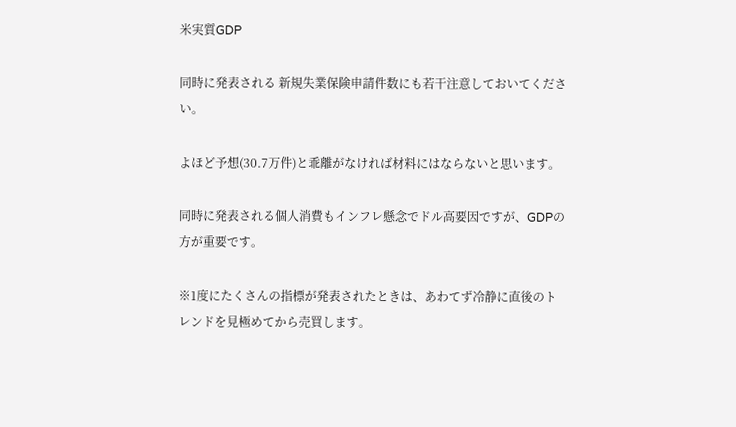米実質GDP

同時に発表される 新規失業保険申請件数にも若干注意しておいてください。

よほど予想(30.7万件)と乖離がなければ材料にはならないと思います。

同時に発表される個人消費もインフレ懸念でドル高要因ですが、GDPの方が重要です。

※1度にたくさんの指標が発表されたときは、あわてず冷静に直後のトレンドを見極めてから売買します。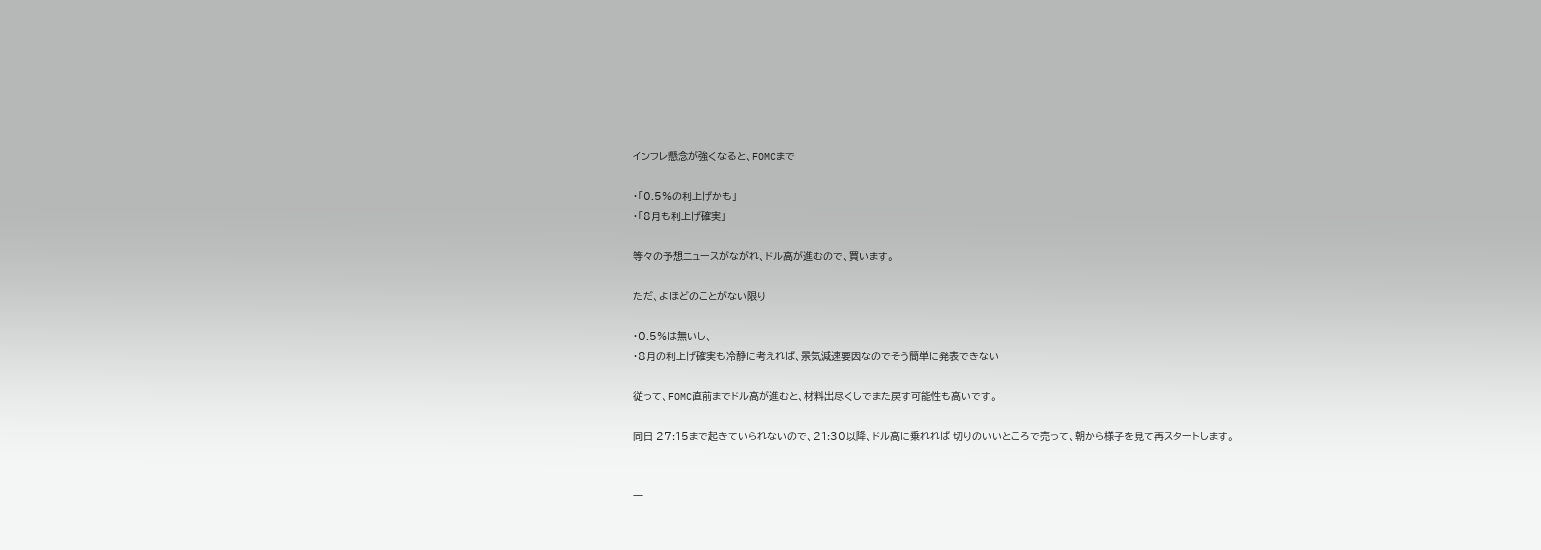インフレ懸念が強くなると、FOMCまで

・「0.5%の利上げかも」
・「8月も利上げ確実」

等々の予想ニュースがながれ、ドル高が進むので、買います。

ただ、よほどのことがない限り

・0.5%は無いし、
・8月の利上げ確実も冷静に考えれば、景気減速要因なのでそう簡単に発表できない

従って、FOMC直前までドル高が進むと、材料出尽くしでまた戻す可能性も高いです。

同日 27:15まで起きていられないので、21:30以降、ドル高に乗れれば 切りのいいところで売って、朝から様子を見て再スタートします。


一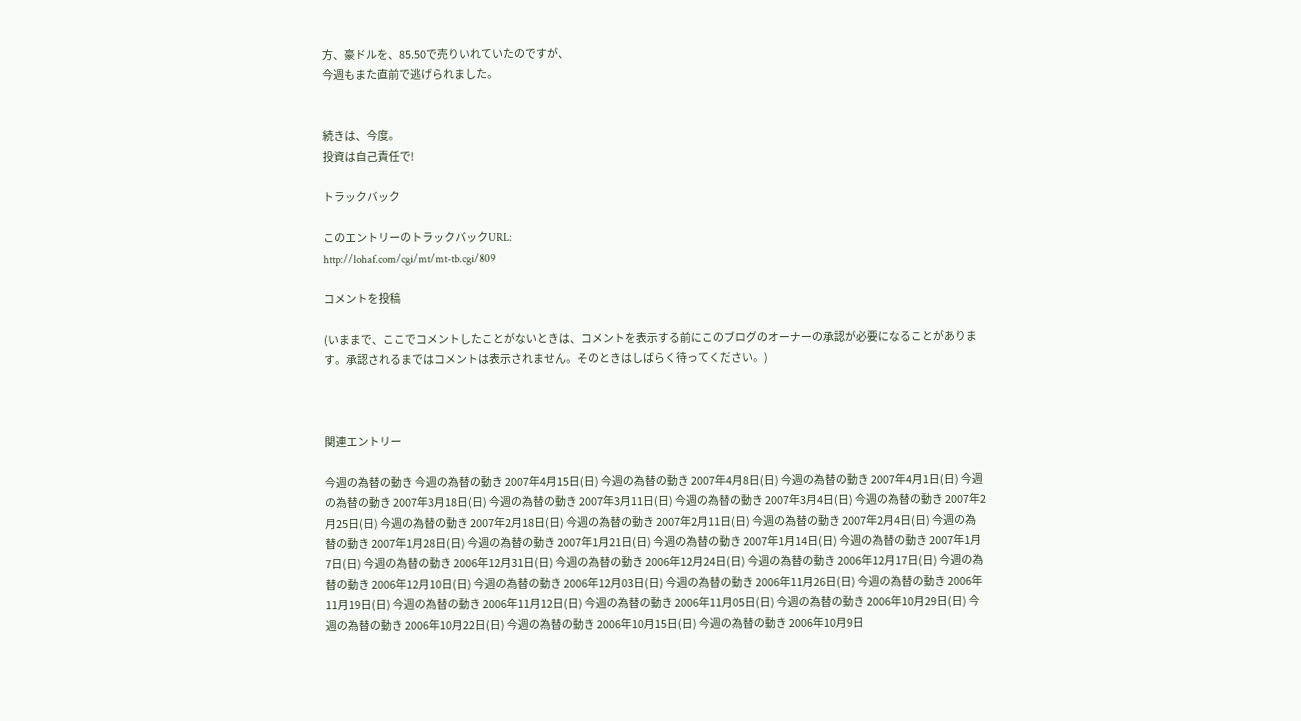方、豪ドルを、85.50で売りいれていたのですが、
今週もまた直前で逃げられました。


続きは、今度。
投資は自己責任で!

トラックバック

このエントリーのトラックバックURL:
http://lohaf.com/cgi/mt/mt-tb.cgi/809

コメントを投稿

(いままで、ここでコメントしたことがないときは、コメントを表示する前にこのブログのオーナーの承認が必要になることがあります。承認されるまではコメントは表示されません。そのときはしばらく待ってください。)



関連エントリー

今週の為替の動き 今週の為替の動き 2007年4月15日(日) 今週の為替の動き 2007年4月8日(日) 今週の為替の動き 2007年4月1日(日) 今週の為替の動き 2007年3月18日(日) 今週の為替の動き 2007年3月11日(日) 今週の為替の動き 2007年3月4日(日) 今週の為替の動き 2007年2月25日(日) 今週の為替の動き 2007年2月18日(日) 今週の為替の動き 2007年2月11日(日) 今週の為替の動き 2007年2月4日(日) 今週の為替の動き 2007年1月28日(日) 今週の為替の動き 2007年1月21日(日) 今週の為替の動き 2007年1月14日(日) 今週の為替の動き 2007年1月7日(日) 今週の為替の動き 2006年12月31日(日) 今週の為替の動き 2006年12月24日(日) 今週の為替の動き 2006年12月17日(日) 今週の為替の動き 2006年12月10日(日) 今週の為替の動き 2006年12月03日(日) 今週の為替の動き 2006年11月26日(日) 今週の為替の動き 2006年11月19日(日) 今週の為替の動き 2006年11月12日(日) 今週の為替の動き 2006年11月05日(日) 今週の為替の動き 2006年10月29日(日) 今週の為替の動き 2006年10月22日(日) 今週の為替の動き 2006年10月15日(日) 今週の為替の動き 2006年10月9日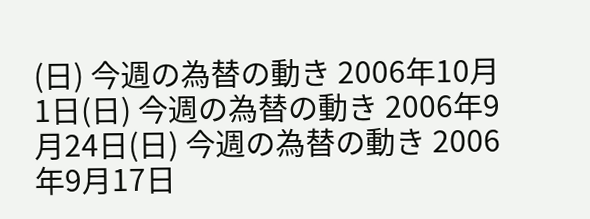(日) 今週の為替の動き 2006年10月1日(日) 今週の為替の動き 2006年9月24日(日) 今週の為替の動き 2006年9月17日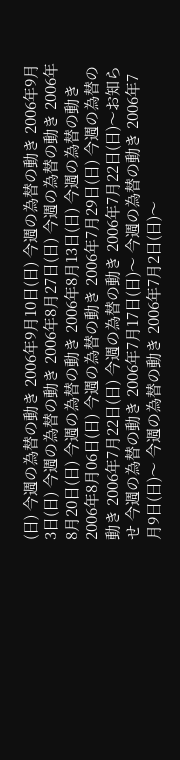(日) 今週の為替の動き 2006年9月10日(日) 今週の為替の動き 2006年9月3日(日) 今週の為替の動き 2006年8月27日(日) 今週の為替の動き 2006年8月20日(日) 今週の為替の動き 2006年8月13日(日) 今週の為替の動き 2006年8月06日(日) 今週の為替の動き 2006年7月29日(日) 今週の為替の動き 2006年7月22日(日) 今週の為替の動き 2006年7月22日(日)〜お知らせ 今週の為替の動き 2006年7月17日(日)〜 今週の為替の動き 2006年7月9日(日)〜 今週の為替の動き 2006年7月2日(日)〜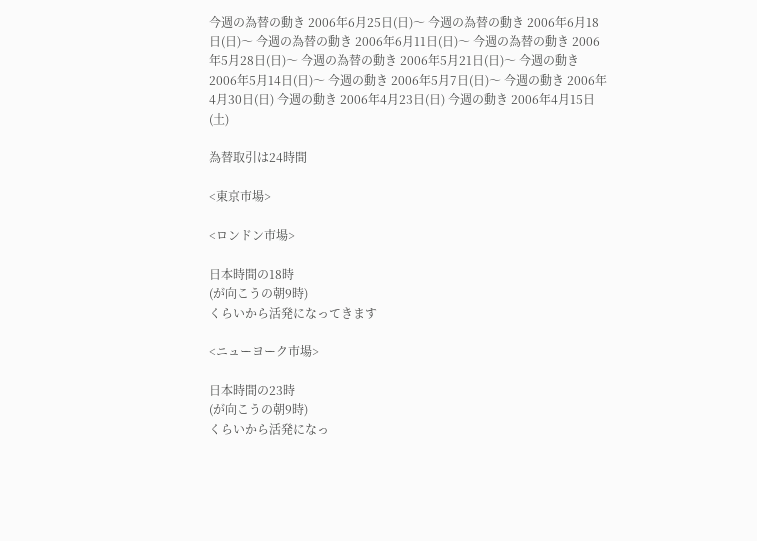今週の為替の動き 2006年6月25日(日)〜 今週の為替の動き 2006年6月18日(日)〜 今週の為替の動き 2006年6月11日(日)〜 今週の為替の動き 2006年5月28日(日)〜 今週の為替の動き 2006年5月21日(日)〜 今週の動き 2006年5月14日(日)〜 今週の動き 2006年5月7日(日)〜 今週の動き 2006年4月30日(日) 今週の動き 2006年4月23日(日) 今週の動き 2006年4月15日(土)

為替取引は24時間

<東京市場>

<ロンドン市場>

日本時間の18時
(が向こうの朝9時)
くらいから活発になってきます

<ニューヨーク市場>

日本時間の23時
(が向こうの朝9時)
くらいから活発になっ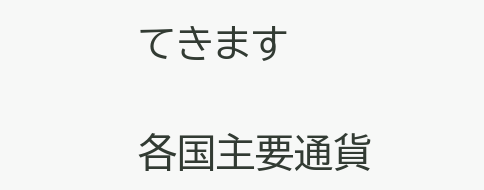てきます

各国主要通貨